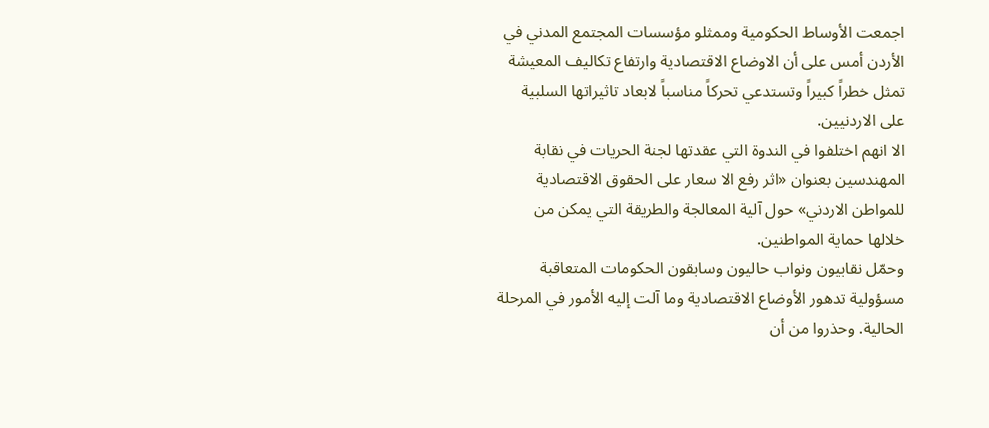اجمعت الأوساط الحكومية وممثلو مؤسسات المجتمع المدني في الأردن أمس على أن الاوضاع الاقتصادية وارتفاع تكاليف المعيشة تمثل خطراً كبيراً وتستدعي تحركاً مناسباً لابعاد تاثيراتها السلبية على الاردنيين.
الا انهم اختلفوا في الندوة التي عقدتها لجنة الحريات في نقابة المهندسين بعنوان «اثر رفع الا سعار على الحقوق الاقتصادية للمواطن الاردني» حول آلية المعالجة والطريقة التي يمكن من خلالها حماية المواطنين.
وحمّل نقابيون ونواب حاليون وسابقون الحكومات المتعاقبة مسؤولية تدهور الأوضاع الاقتصادية وما آلت إليه الأمور في المرحلة الحالية. وحذروا من أن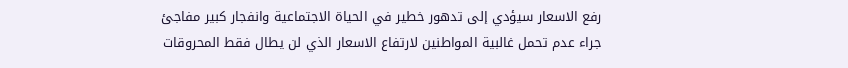رفع الاسعار سيؤدي إلى تدهور خطير في الحياة الاجتماعية وانفجار كبير مفاجئ جراء عدم تحمل غالبية المواطنين لارتفاع الاسعار الذي لن يطال فقط المحروقات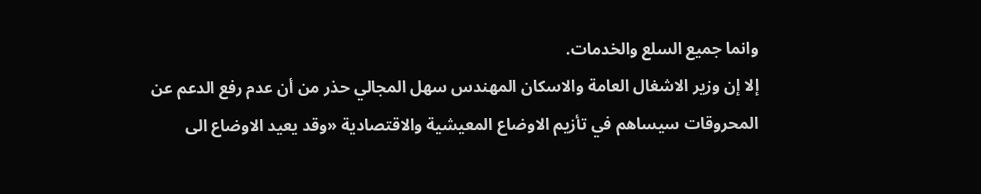وانما جميع السلع والخدمات.
إلا إن وزير الاشغال العامة والاسكان المهندس سهل المجالي حذر من أن عدم رفع الدعم عن المحروقات سيساهم في تأزيم الاوضاع المعيشية والاقتصادية «وقد يعيد الاوضاع الى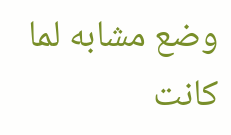وضع مشابه لما كانت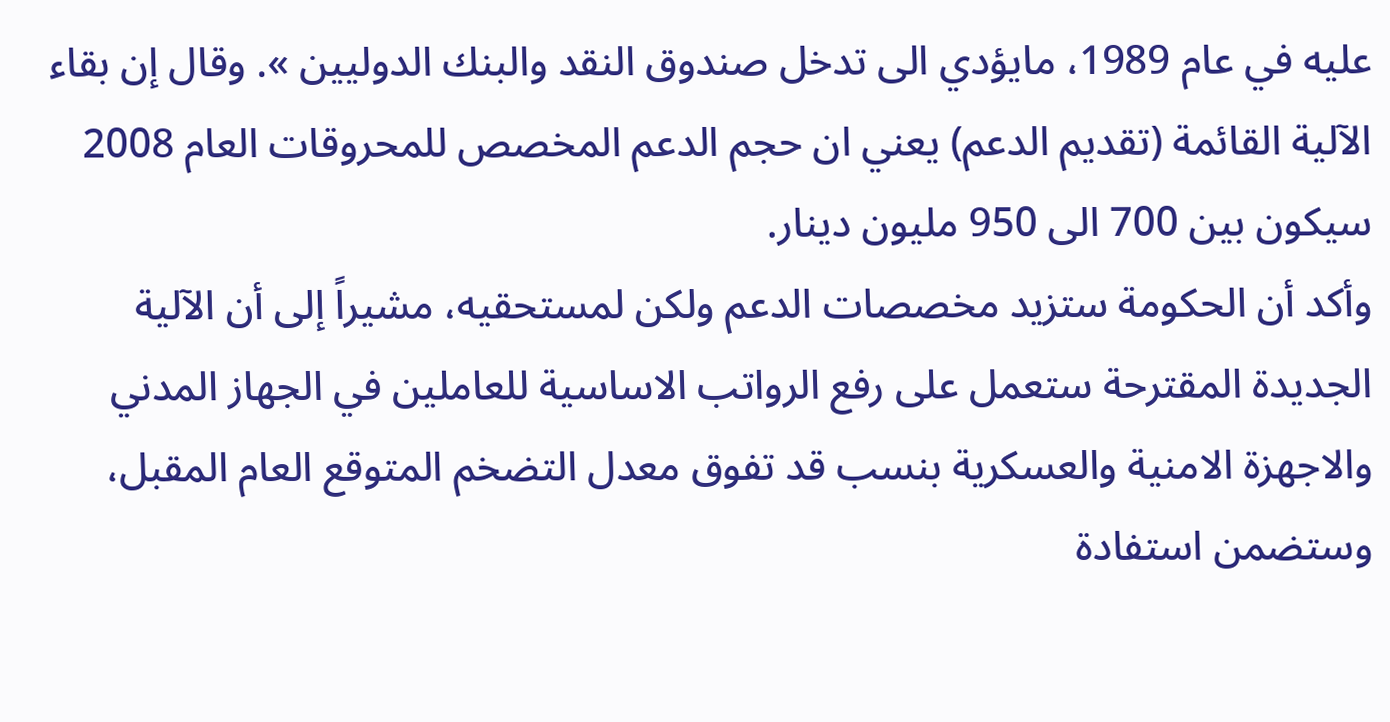عليه في عام 1989، مايؤدي الى تدخل صندوق النقد والبنك الدوليين ». وقال إن بقاء الآلية القائمة (تقديم الدعم) يعني ان حجم الدعم المخصص للمحروقات العام 2008 سيكون بين 700 الى 950 مليون دينار.
وأكد أن الحكومة ستزيد مخصصات الدعم ولكن لمستحقيه، مشيراً إلى أن الآلية الجديدة المقترحة ستعمل على رفع الرواتب الاساسية للعاملين في الجهاز المدني والاجهزة الامنية والعسكرية بنسب قد تفوق معدل التضخم المتوقع العام المقبل، وستضمن استفادة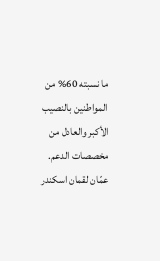ما نسبته 60% من المواطنين بالنصيب الأكبر والعادل من مخصصات الدعم.
عمّان لقمان اسكندر